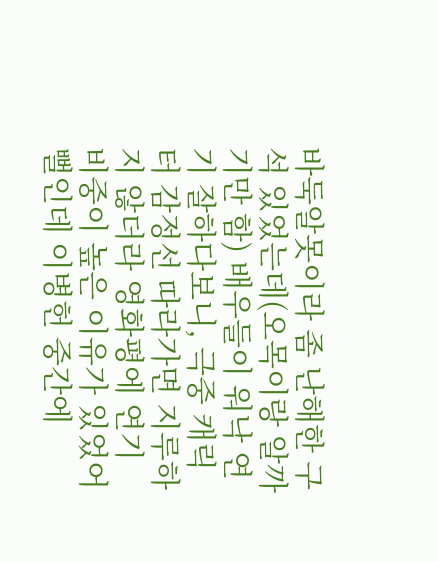바둑알못이라 좀 난해한 구석 있었는데(오목이랑 알까기만 함) 배우들이 워낙 연기 잘하다보니, 극중 캐릭터 감정선 따라가면 지루하지 않더라 영화평에 연기 비중이 높은 이유가 있었어 뻘인데 이병헌 중간에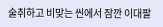술취하고 비맞는 씬에서 잠깐 이대팔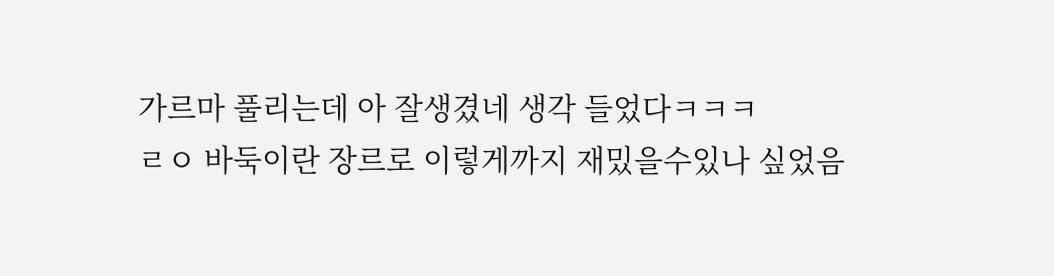가르마 풀리는데 아 잘생겼네 생각 들었다ㅋㅋㅋ
ㄹㅇ 바둑이란 장르로 이렇게까지 재밌을수있나 싶었음